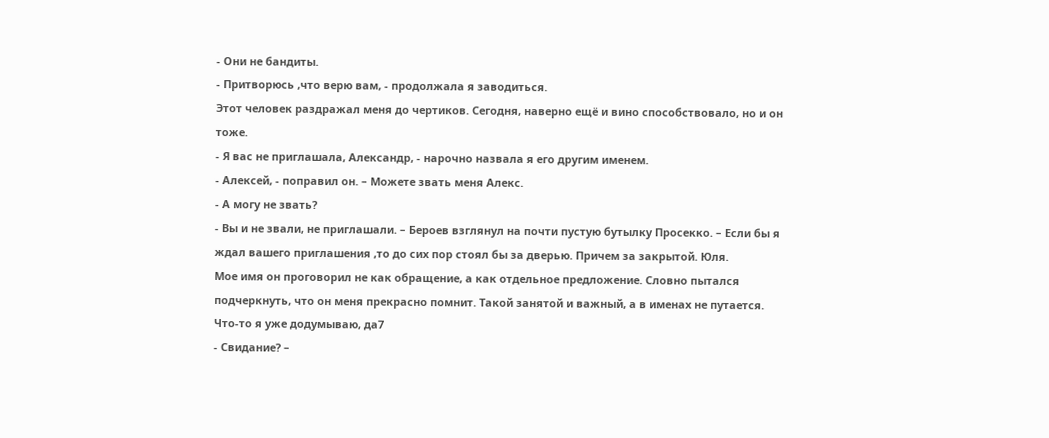- Они не бандиты.
- Притворюсь ,что верю вам, - продолжала я заводиться.
Этот человек раздражал меня до чертиков. Сегодня, наверно ещё и вино способствовало, но и он тоже.
- Я вас не приглашала, Александр, - нарочно назвала я его другим именем.
- Алексей, - поправил он. – Можете звать меня Алекс.
- А могу не звать?
- Вы и не звали, не приглашали. – Бероев взглянул на почти пустую бутылку Просекко. – Если бы я ждал вашего приглашения ,то до сих пор стоял бы за дверью. Причем за закрытой. Юля.
Мое имя он проговорил не как обращение, а как отдельное предложение. Словно пытался подчеркнуть, что он меня прекрасно помнит. Такой занятой и важный, а в именах не путается.
Что-то я уже додумываю, да7
- Свидание? –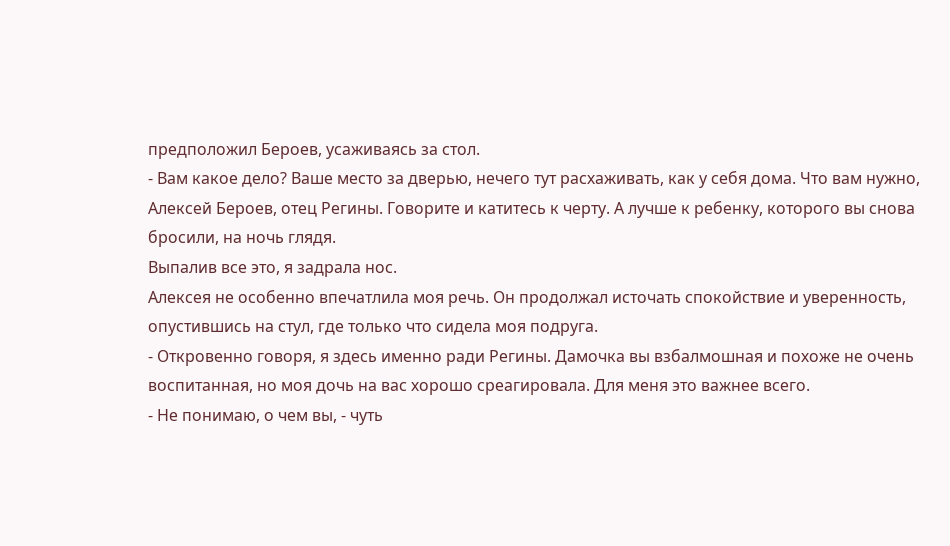предположил Бероев, усаживаясь за стол.
- Вам какое дело? Ваше место за дверью, нечего тут расхаживать, как у себя дома. Что вам нужно, Алексей Бероев, отец Регины. Говорите и катитесь к черту. А лучше к ребенку, которого вы снова бросили, на ночь глядя.
Выпалив все это, я задрала нос.
Алексея не особенно впечатлила моя речь. Он продолжал источать спокойствие и уверенность, опустившись на стул, где только что сидела моя подруга.
- Откровенно говоря, я здесь именно ради Регины. Дамочка вы взбалмошная и похоже не очень воспитанная, но моя дочь на вас хорошо среагировала. Для меня это важнее всего.
- Не понимаю, о чем вы, - чуть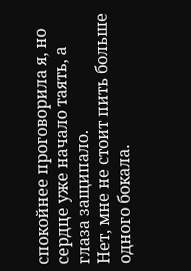спокойнее проговорила я, но сердце уже начало таять, а глаза защипало.
Нет, мне не стоит пить больше одного бокала.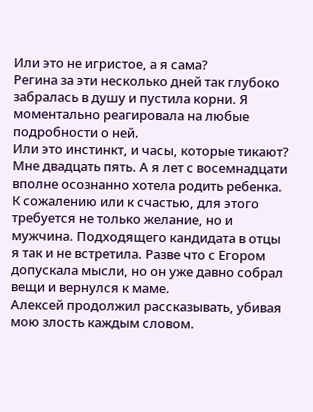Или это не игристое, а я сама?
Регина за эти несколько дней так глубоко забралась в душу и пустила корни. Я моментально реагировала на любые подробности о ней.
Или это инстинкт, и часы, которые тикают? Мне двадцать пять. А я лет с восемнадцати вполне осознанно хотела родить ребенка. К сожалению или к счастью, для этого требуется не только желание, но и мужчина. Подходящего кандидата в отцы я так и не встретила. Разве что с Егором допускала мысли, но он уже давно собрал вещи и вернулся к маме.
Алексей продолжил рассказывать, убивая мою злость каждым словом.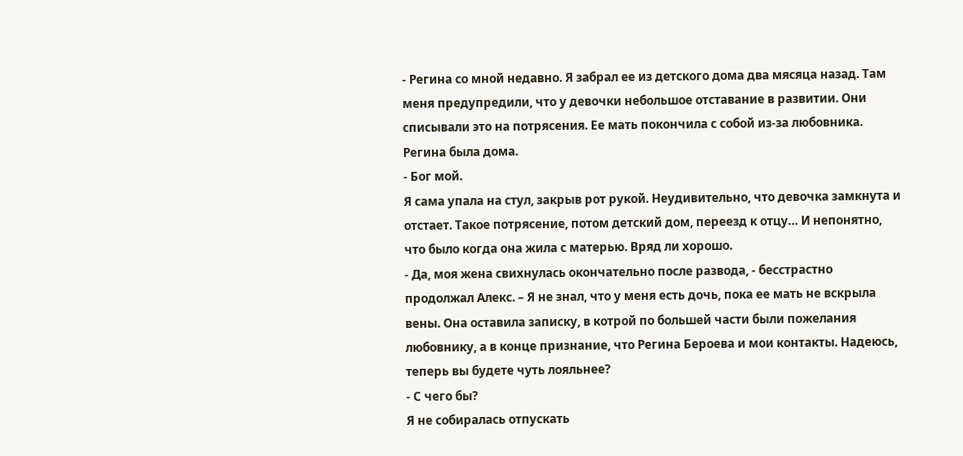- Регина со мной недавно. Я забрал ее из детского дома два мясяца назад. Там меня предупредили, что у девочки небольшое отставание в развитии. Они списывали это на потрясения. Ее мать покончила с собой из-за любовника. Регина была дома.
- Бог мой.
Я сама упала на стул, закрыв рот рукой. Неудивительно, что девочка замкнута и отстает. Такое потрясение, потом детский дом, переезд к отцу… И непонятно, что было когда она жила с матерью. Вряд ли хорошо.
- Да, моя жена свихнулась окончательно после развода, - бесстрастно продолжал Алекс. – Я не знал, что у меня есть дочь, пока ее мать не вскрыла вены. Она оставила записку, в котрой по большей части были пожелания любовнику, а в конце признание, что Регина Бероева и мои контакты. Надеюсь, теперь вы будете чуть лояльнее?
- С чего бы?
Я не собиралась отпускать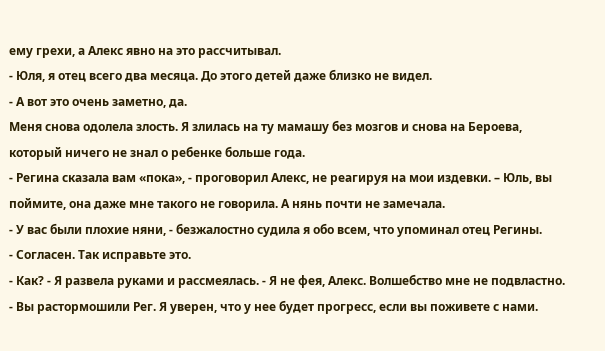ему грехи, а Алекс явно на это рассчитывал.
- Юля, я отец всего два месяца. До этого детей даже близко не видел.
- А вот это очень заметно, да.
Меня снова одолела злость. Я злилась на ту мамашу без мозгов и снова на Бероева, который ничего не знал о ребенке больше года.
- Регина сказала вам «пока», - проговорил Алекс, не реагируя на мои издевки. – Юль, вы поймите, она даже мне такого не говорила. А нянь почти не замечала.
- У вас были плохие няни, - безжалостно судила я обо всем, что упоминал отец Регины.
- Согласен. Так исправьте это.
- Как? - Я развела руками и рассмеялась. - Я не фея, Алекс. Волшебство мне не подвластно.
- Вы растормошили Рег. Я уверен, что у нее будет прогресс, если вы поживете с нами.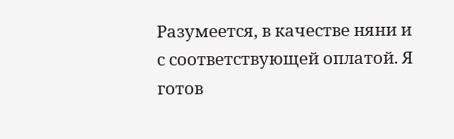Разумеется, в качестве няни и с соответствующей оплатой. Я готов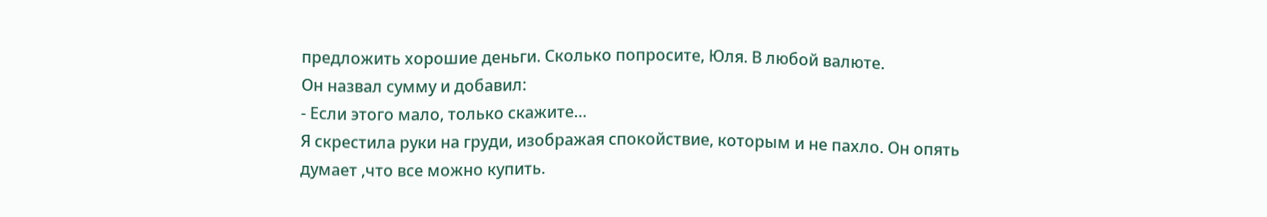предложить хорошие деньги. Сколько попросите, Юля. В любой валюте.
Он назвал сумму и добавил:
- Если этого мало, только скажите…
Я скрестила руки на груди, изображая спокойствие, которым и не пахло. Он опять думает ,что все можно купить.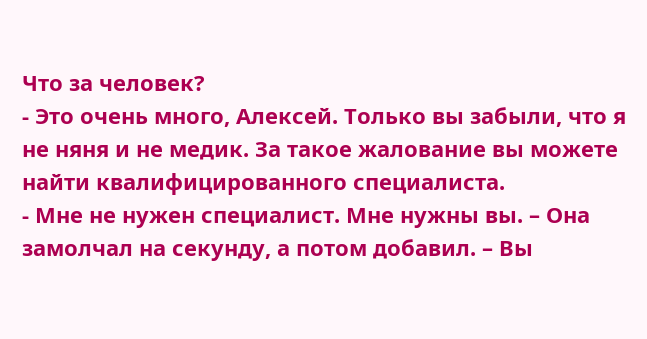Что за человек?
- Это очень много, Алексей. Только вы забыли, что я не няня и не медик. За такое жалование вы можете найти квалифицированного специалиста.
- Мне не нужен специалист. Мне нужны вы. – Она замолчал на секунду, а потом добавил. – Вы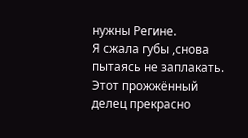нужны Регине.
Я сжала губы ,снова пытаясь не заплакать. Этот прожжённый делец прекрасно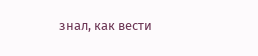знал, как вести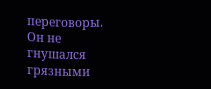переговоры. Он не гнушался грязными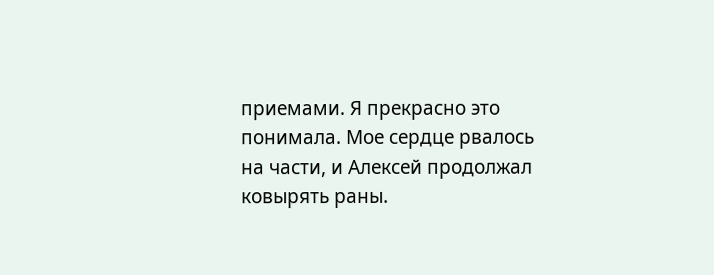приемами. Я прекрасно это понимала. Мое сердце рвалось на части, и Алексей продолжал ковырять раны.